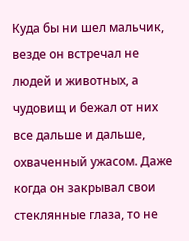Куда бы ни шел мальчик, везде он встречал не людей и животных, а чудовищ и бежал от них все дальше и дальше, охваченный ужасом. Даже когда он закрывал свои стеклянные глаза, то не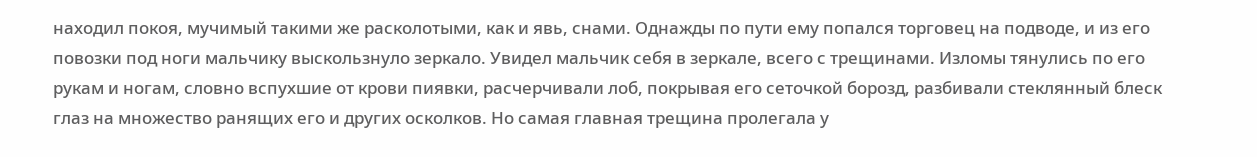находил покоя, мучимый такими же расколотыми, как и явь, снами. Однажды по пути ему попался торговец на подводе, и из его повозки под ноги мальчику выскользнуло зеркало. Увидел мальчик себя в зеркале, всего с трещинами. Изломы тянулись по его рукам и ногам, словно вспухшие от крови пиявки, расчерчивали лоб, покрывая его сеточкой борозд, разбивали стеклянный блеск глаз на множество ранящих его и других осколков. Но самая главная трещина пролегала у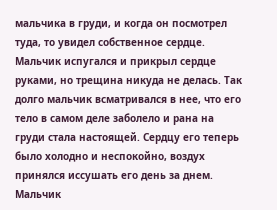мальчика в груди, и когда он посмотрел туда, то увидел собственное сердце. Мальчик испугался и прикрыл сердце руками, но трещина никуда не делась. Так долго мальчик всматривался в нее, что его тело в самом деле заболело и рана на груди стала настоящей. Сердцу его теперь было холодно и неспокойно, воздух принялся иссушать его день за днем. Мальчик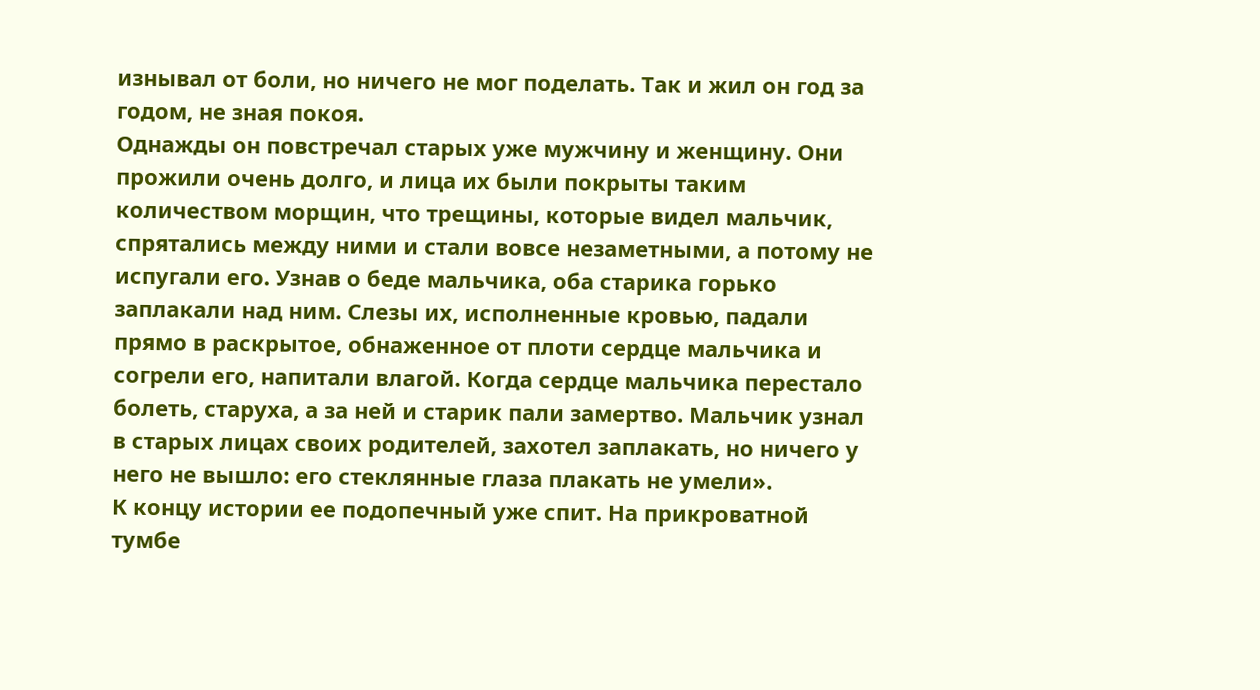изнывал от боли, но ничего не мог поделать. Так и жил он год за годом, не зная покоя.
Однажды он повстречал старых уже мужчину и женщину. Они прожили очень долго, и лица их были покрыты таким количеством морщин, что трещины, которые видел мальчик, спрятались между ними и стали вовсе незаметными, а потому не испугали его. Узнав о беде мальчика, оба старика горько заплакали над ним. Слезы их, исполненные кровью, падали прямо в раскрытое, обнаженное от плоти сердце мальчика и согрели его, напитали влагой. Когда сердце мальчика перестало болеть, старуха, а за ней и старик пали замертво. Мальчик узнал в старых лицах своих родителей, захотел заплакать, но ничего у него не вышло: его стеклянные глаза плакать не умели».
К концу истории ее подопечный уже спит. На прикроватной тумбе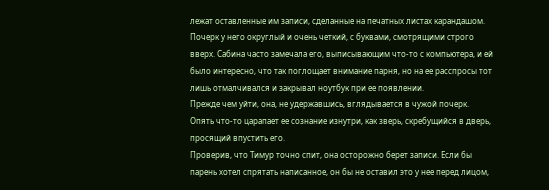лежат оставленные им записи, сделанные на печатных листах карандашом. Почерк у него округлый и очень четкий, с буквами, смотрящими строго вверх. Сабина часто замечала его, выписывающим что-то с компьютера, и ей было интересно, что так поглощает внимание парня, но на ее расспросы тот лишь отмалчивался и закрывал ноутбук при ее появлении.
Прежде чем уйти, она, не удержавшись, вглядывается в чужой почерк. Опять что-то царапает ее сознание изнутри, как зверь, скребущийся в дверь, просящий впустить его.
Проверив, что Тимур точно спит, она осторожно берет записи. Если бы парень хотел спрятать написанное, он бы не оставил это у нее перед лицом,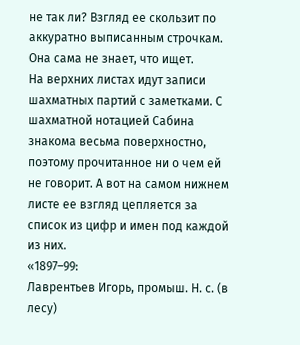не так ли? Взгляд ее скользит по аккуратно выписанным строчкам. Она сама не знает, что ищет.
На верхних листах идут записи шахматных партий с заметками. С шахматной нотацией Сабина знакома весьма поверхностно, поэтому прочитанное ни о чем ей не говорит. А вот на самом нижнем листе ее взгляд цепляется за список из цифр и имен под каждой из них.
«1897–99:
Лаврентьев Игорь, промыш. Н. с. (в лесу)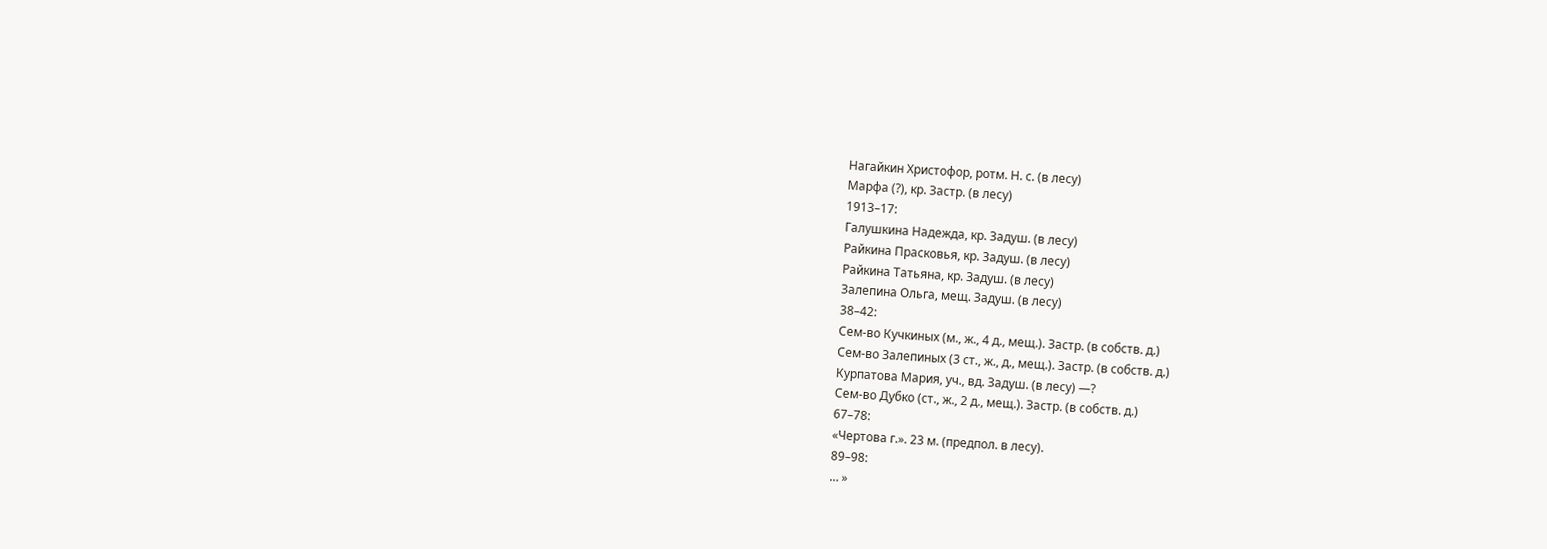Нагайкин Христофор, ротм. Н. с. (в лесу)
Марфа (?), кр. Застр. (в лесу)
1913–17:
Галушкина Надежда, кр. Задуш. (в лесу)
Райкина Прасковья, кр. Задуш. (в лесу)
Райкина Татьяна, кр. Задуш. (в лесу)
Залепина Ольга, мещ. Задуш. (в лесу)
38–42:
Сем-во Кучкиных (м., ж., 4 д., мещ.). Застр. (в собств. д.)
Сем-во Залепиных (3 ст., ж., д., мещ.). Застр. (в собств. д.)
Курпатова Мария, уч., вд. Задуш. (в лесу) —?
Сем-во Дубко (ст., ж., 2 д., мещ.). Застр. (в собств. д.)
67–78:
«Чертова г.». 23 м. (предпол. в лесу).
89–98:
… »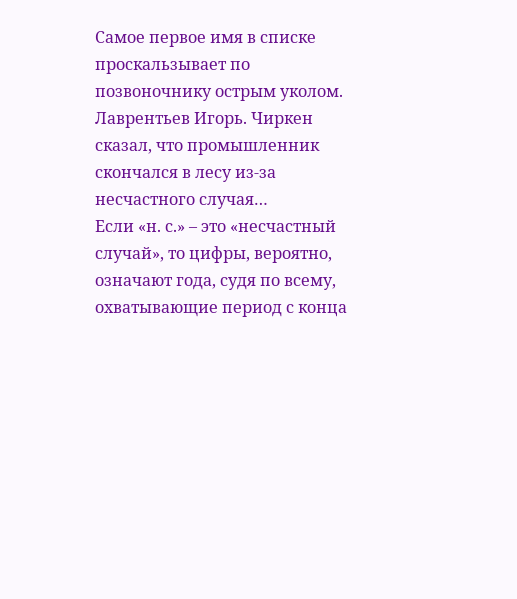Самое первое имя в списке проскальзывает по позвоночнику острым уколом. Лаврентьев Игорь. Чиркен сказал, что промышленник скончался в лесу из-за несчастного случая…
Если «н. с.» – это «несчастный случай», то цифры, вероятно, означают года, судя по всему, охватывающие период с конца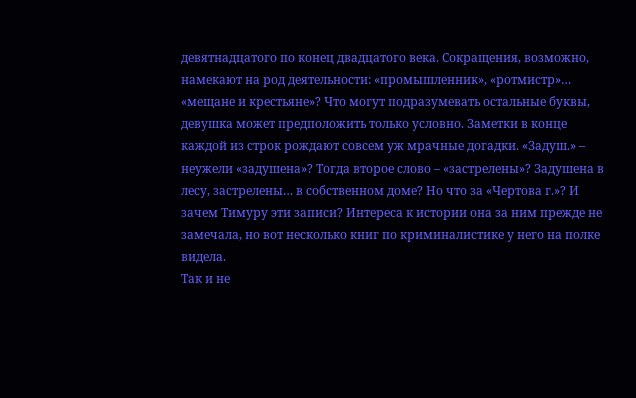девятнадцатого по конец двадцатого века. Сокращения, возможно, намекают на род деятельности: «промышленник», «ротмистр»… «мещане и крестьяне»? Что могут подразумевать остальные буквы, девушка может предположить только условно. Заметки в конце каждой из строк рождают совсем уж мрачные догадки. «Задуш.» – неужели «задушена»? Тогда второе слово – «застрелены»? Задушена в лесу, застрелены… в собственном доме? Но что за «Чертова г.»? И зачем Тимуру эти записи? Интереса к истории она за ним прежде не замечала, но вот несколько книг по криминалистике у него на полке видела.
Так и не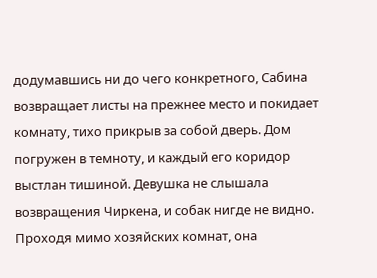додумавшись ни до чего конкретного, Сабина возвращает листы на прежнее место и покидает комнату, тихо прикрыв за собой дверь. Дом погружен в темноту, и каждый его коридор выстлан тишиной. Девушка не слышала возвращения Чиркена, и собак нигде не видно. Проходя мимо хозяйских комнат, она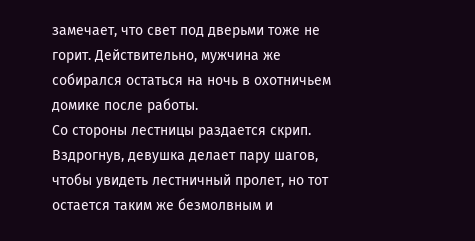замечает, что свет под дверьми тоже не горит. Действительно, мужчина же собирался остаться на ночь в охотничьем домике после работы.
Со стороны лестницы раздается скрип. Вздрогнув, девушка делает пару шагов, чтобы увидеть лестничный пролет, но тот остается таким же безмолвным и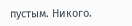пустым. Никого.